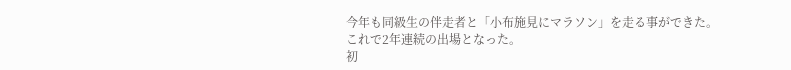今年も同級生の伴走者と「小布施見にマラソン」を走る事ができた。
これで2年連続の出場となった。
初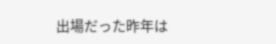出場だった昨年は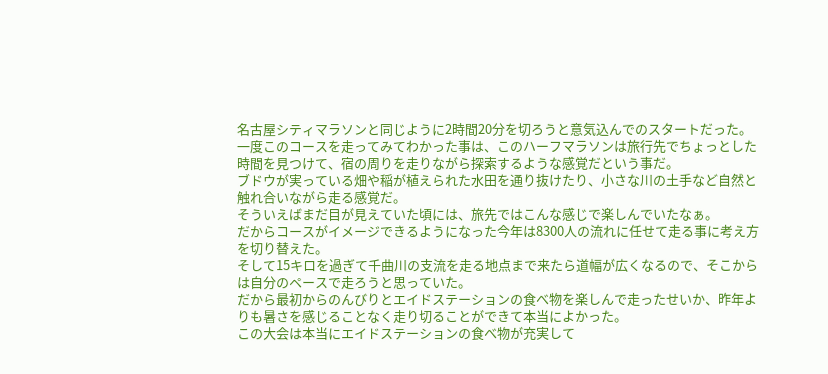名古屋シティマラソンと同じように2時間20分を切ろうと意気込んでのスタートだった。
一度このコースを走ってみてわかった事は、このハーフマラソンは旅行先でちょっとした時間を見つけて、宿の周りを走りながら探索するような感覚だという事だ。
ブドウが実っている畑や稲が植えられた水田を通り抜けたり、小さな川の土手など自然と触れ合いながら走る感覚だ。
そういえばまだ目が見えていた頃には、旅先ではこんな感じで楽しんでいたなぁ。
だからコースがイメージできるようになった今年は8300人の流れに任せて走る事に考え方を切り替えた。
そして15キロを過ぎて千曲川の支流を走る地点まで来たら道幅が広くなるので、そこからは自分のペースで走ろうと思っていた。
だから最初からのんびりとエイドステーションの食べ物を楽しんで走ったせいか、昨年よりも暑さを感じることなく走り切ることができて本当によかった。
この大会は本当にエイドステーションの食べ物が充実して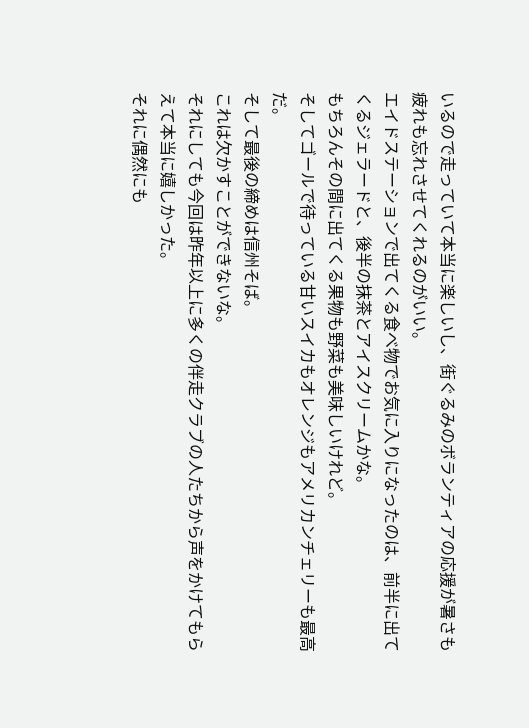いるので走っていて本当に楽しいし、街ぐるみのボランティアの応援が暑さも疲れも忘れさせてくれるのがいい。
エイドステーションで出てくる食べ物でお気に入りになったのは、前半に出てくるジェラードと、後半の抹茶とアイスクリームかな。
もちろんその間に出てくる果物も野菜も美味しいけれど。
そしてゴールで待っている甘いスイカもオレンジもアメリカンチェリーも最高だ。
そして最後の締めは信州そば。
これは欠かすことができないな。
それにしても今回は昨年以上に多くの伴走クラブの人たちから声をかけてもらえて本当に嬉しかった。
それに偶然にも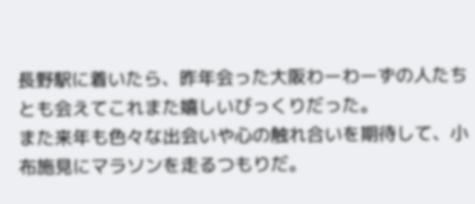長野駅に着いたら、昨年会った大阪わーわーずの人たちとも会えてこれまた嬉しいびっくりだった。
また来年も色々な出会いや心の触れ合いを期待して、小布施見にマラソンを走るつもりだ。